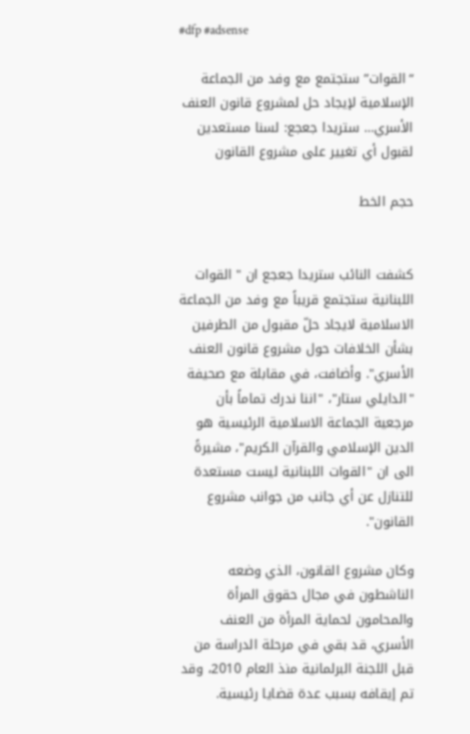#dfp #adsense

“القوات” ستجتمع مع وفد من الجماعة الإسلامية لإيجاد حل لمشروع قانون العنف الأسري… ستريدا جعجع: لسنا مستعدين لقبول أي تغيير على مشروع القانون

حجم الخط


كشفت النائب ستريدا جعجع ان " القوات اللبنانية ستجتمع قريباً مع وفد من الجماعة الاسلامية لايجاد حلّ مقبول من الطرفين بشأن الخلافات حول مشروع قانون العنف الأسري". وأضافت، في مقابلة مع صحيفة "الدايلي ستار"، "اننا ندرك تماماً بأن مرجعية الجماعة الاسلامية الرئيسية هو الدين الإسلامي والقرآن الكريم"، مشيرةً الى ان "القوات اللبنانية ليست مستعدة للتنازل عن أي جانب من جوانب مشروع القانون".

وكان مشروع القانون، الذي وضعه الناشطون في مجال حقوق المرأة والمحامون لحماية المرأة من العنف الأسري، قد بقي في مرحلة الدراسة من قبل اللجنة البرلمانية منذ العام 2010، وقد تم إيقافه بسبب عدة قضايا رئيسية.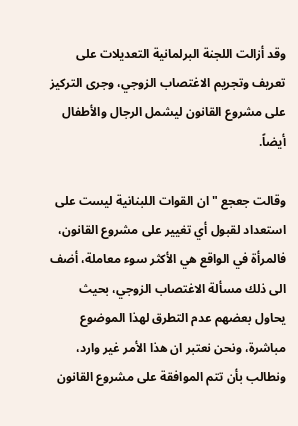وقد أزالت اللجنة البرلمانية التعديلات على تعريف وتجريم الاغتصاب الزوجي، وجرى التركيز على مشروع القانون ليشمل الرجال والأطفال أيضاً.

وقالت جعجع "ان القوات اللبنانية ليست على استعداد لقبول أي تغيير على مشروع القانون، فالمرأة في الواقع هي الأكثر سوء معاملة، أضف الى ذلك مسألة الاغتصاب الزوجي، بحيث يحاول بعضهم عدم التطرق لهذا الموضوع مباشرة، ونحن نعتبر ان هذا الأمر غير وارد، ونطالب بأن تتم الموافقة على مشروع القانون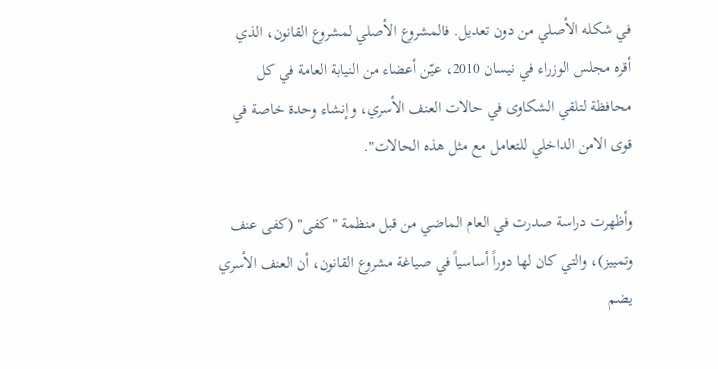في شكله الأصلي من دون تعديل. فالمشروع الأصلي لمشروع القانون، الذي أقره مجلس الوزراء في نيسان 2010، عيّن أعضاء من النيابة العامة في كل محافظة لتلقي الشكاوى في حالات العنف الأسري، وإنشاء وحدة خاصة في قوى الامن الداخلي للتعامل مع مثل هذه الحالات".

وأظهرت دراسة صدرت في العام الماضي من قبل منظمة "كفى" (كفى عنف وتمييز)، والتي كان لها دوراً أساسياً في صياغة مشروع القانون، أن العنف الأسري يضم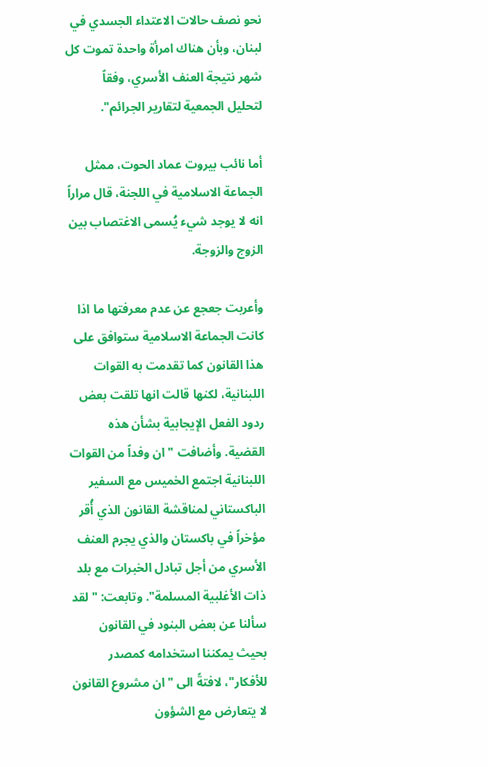نحو نصف حالات الاعتداء الجسدي في لبنان، وبأن هناك امرأة واحدة تموت كل شهر نتيجة العنف الأسري، وفقاً لتحليل الجمعية لتقارير الجرائم".

أما نائب بيروت عماد الحوت، ممثل الجماعة الاسلامية في اللجنة، قال مراراً انه لا يوجد شيء يُسمى الاغتصاب بين الزوج والزوجة.

وأعربت جعجع عن عدم معرفتها ما اذا كانت الجماعة الاسلامية ستوافق على هذا القانون كما تقدمت به القوات اللبنانية، لكنها قالت انها تلقت بعض ردود الفعل الإيجابية بشأن هذه القضية. وأضافت "ان وفداً من القوات اللبنانية اجتمع الخميس مع السفير الباكستاني لمناقشة القانون الذي أُقر مؤخراً في باكستان والذي يجرم العنف الأسري من أجل تبادل الخبرات مع بلد ذات الأغلبية المسلمة". وتابعت: "لقد سألنا عن بعض البنود في القانون بحيث يمكننا استخدامه كمصدر للأفكار"، لافتةً الى "ان مشروع القانون لا يتعارض مع الشؤون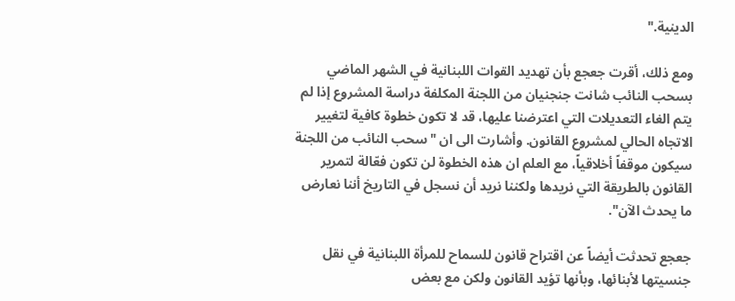الدينية."

ومع ذلك، أقرت جعجع بأن تهديد القوات اللبنانية في الشهر الماضي بسحب النائب شانت جنجنيان من اللجنة المكلفة دراسة المشروع إذا لم يتم الغاء التعديلات التي اعترضنا عليها، قد لا تكون خطوة كافية لتغيير الاتجاه الحالي لمشروع القانون. وأشارت الى ان "سحب النائب من اللجنة سيكون موقفاً أخلاقياً، مع العلم ان هذه الخطوة لن تكون فعّالة لتمرير القانون بالطريقة التي نريدها ولكننا نريد أن نسجل في التاريخ أننا نعارض ما يحدث الآن".

جعجع تحدثت أيضاً عن اقتراح قانون للسماح للمرأة اللبنانية في نقل جنسيتها لأبنائها، وبأنها تؤيد القانون ولكن مع بعض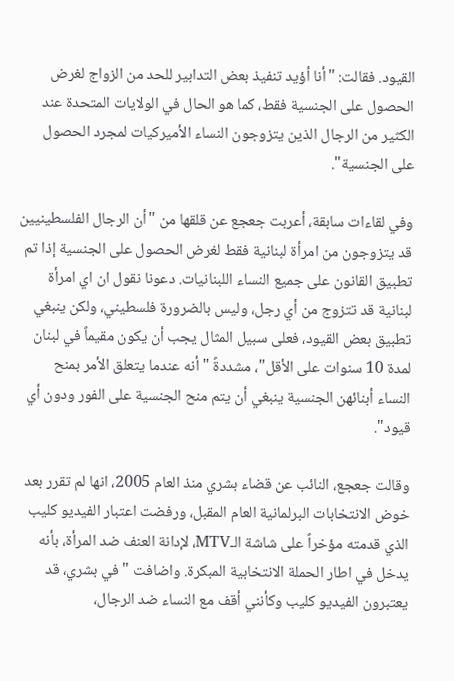القيود. فقالت: "أنا أؤيد تنفيذ بعض التدابير للحد من الزواج لغرض الحصول على الجنسية فقط، كما هو الحال في الولايات المتحدة عند الكثير من الرجال الذين يتزوجون النساء الأميركيات لمجرد الحصول على الجنسية".

وفي لقاءات سابقة، أعربت جعجع عن قلقها من "أن الرجال الفلسطينيين قد يتزوجون من امرأة لبنانية فقط لغرض الحصول على الجنسية إذا تم تطبيق القانون على جميع النساء اللبنانيات. دعونا نقول ان اي امرأة لبنانية قد تتزوج من أي رجل، وليس بالضرورة فلسطيني، ولكن ينبغي تطبيق بعض القيود، فعلى سبيل المثال يجب أن يكون مقيماً في لبنان لمدة 10 سنوات على الأقل"، مشددةً "أنه عندما يتعلق الأمر بمنح النساء أبنائهن الجنسية ينبغي أن يتم منح الجنسية على الفور ودون أي قيود".

وقالت جعجع، النائب عن قضاء بشري منذ العام 2005، انها لم تقرر بعد خوض الانتخابات البرلمانية العام المقبل، ورفضت اعتبار الفيديو كليب الذي قدمته مؤخراً على شاشة الـMTV، لإدانة العنف ضد المرأة، بأنه يدخل في اطار الحملة الانتخابية المبكرة. واضافت " في بشري، قد يعتبرون الفيديو كليب وكأنني أقف مع النساء ضد الرجال،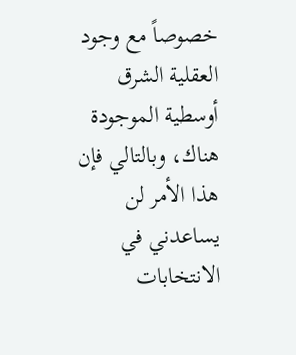خصوصاً مع وجود العقلية الشرق أوسطية الموجودة هناك، وبالتالي فإن هذا الأمر لن يساعدني في الانتخابات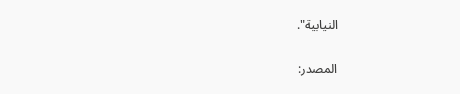النيابية".

المصدر: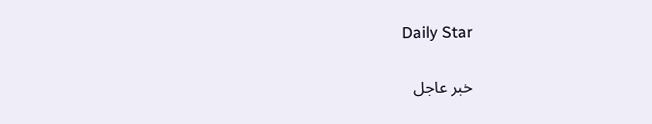Daily Star

خبر عاجل